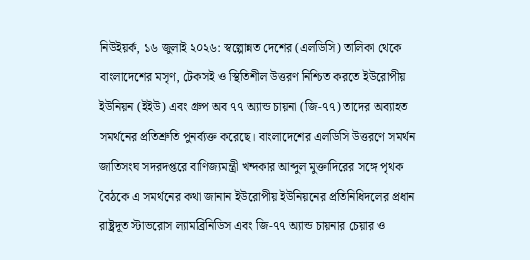নিউইয়র্ক, ১৬ জুলাই ২০২৬: স্বল্পোন্নত দেশের (এলডিসি) তালিকা থেকে বাংলাদেশের মসৃণ, টেকসই ও স্থিতিশীল উত্তরণ নিশ্চিত করতে ইউরোপীয় ইউনিয়ন (ইইউ) এবং গ্রুপ অব ৭৭ অ্যান্ড চায়না (জি-৭৭) তাদের অব্যাহত সমর্থনের প্রতিশ্রুতি পুনর্ব্যক্ত করেছে। বাংলাদেশের এলডিসি উত্তরণে সমর্থন
জাতিসংঘ সদরদপ্তরে বাণিজ্যমন্ত্রী খন্দকার আব্দুল মুক্তাদিরের সঙ্গে পৃথক বৈঠকে এ সমর্থনের কথা জানান ইউরোপীয় ইউনিয়নের প্রতিনিধিদলের প্রধান রাষ্ট্রদূত স্টাভরোস ল্যামব্রিনিডিস এবং জি-৭৭ অ্যান্ড চায়নার চেয়ার ও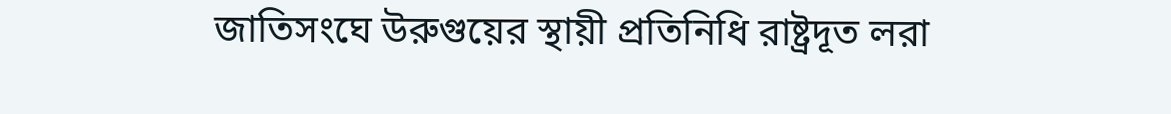জাতিসংঘে উরুগুয়ের স্থায়ী প্রতিনিধি রাষ্ট্রদূত লরা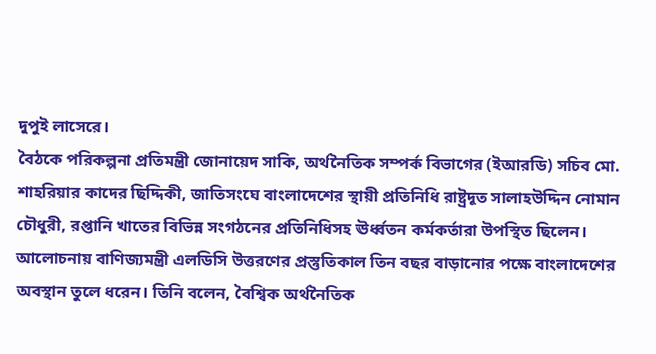দুপুই লাসেরে।
বৈঠকে পরিকল্পনা প্রতিমন্ত্রী জোনায়েদ সাকি, অর্থনৈতিক সম্পর্ক বিভাগের (ইআরডি) সচিব মো. শাহরিয়ার কাদের ছিদ্দিকী, জাতিসংঘে বাংলাদেশের স্থায়ী প্রতিনিধি রাষ্ট্রদূত সালাহউদ্দিন নোমান চৌধুরী, রপ্তানি খাতের বিভিন্ন সংগঠনের প্রতিনিধিসহ ঊর্ধ্বতন কর্মকর্তারা উপস্থিত ছিলেন।
আলোচনায় বাণিজ্যমন্ত্রী এলডিসি উত্তরণের প্রস্তুতিকাল তিন বছর বাড়ানোর পক্ষে বাংলাদেশের অবস্থান তুলে ধরেন। তিনি বলেন, বৈশ্বিক অর্থনৈতিক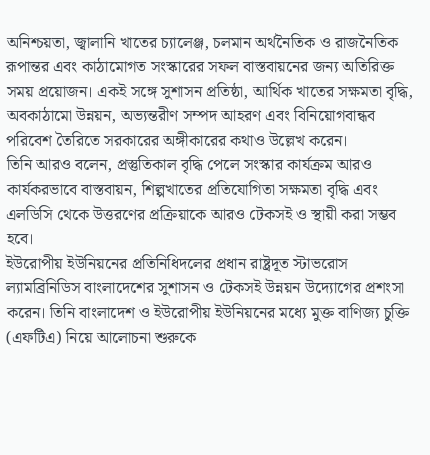অনিশ্চয়তা, জ্বালানি খাতের চ্যালেঞ্জ, চলমান অর্থনৈতিক ও রাজনৈতিক রূপান্তর এবং কাঠামোগত সংস্কারের সফল বাস্তবায়নের জন্য অতিরিক্ত সময় প্রয়োজন। একই সঙ্গে সুশাসন প্রতিষ্ঠা, আর্থিক খাতের সক্ষমতা বৃদ্ধি, অবকাঠামো উন্নয়ন, অভ্যন্তরীণ সম্পদ আহরণ এবং বিনিয়োগবান্ধব পরিবেশ তৈরিতে সরকারের অঙ্গীকারের কথাও উল্লেখ করেন।
তিনি আরও বলেন, প্রস্তুতিকাল বৃদ্ধি পেলে সংস্কার কার্যক্রম আরও কার্যকরভাবে বাস্তবায়ন, শিল্পখাতের প্রতিযোগিতা সক্ষমতা বৃদ্ধি এবং এলডিসি থেকে উত্তরণের প্রক্রিয়াকে আরও টেকসই ও স্থায়ী করা সম্ভব হবে।
ইউরোপীয় ইউনিয়নের প্রতিনিধিদলের প্রধান রাষ্ট্রদূত স্টাভরোস ল্যামব্রিনিডিস বাংলাদেশের সুশাসন ও টেকসই উন্নয়ন উদ্যোগের প্রশংসা করেন। তিনি বাংলাদেশ ও ইউরোপীয় ইউনিয়নের মধ্যে মুক্ত বাণিজ্য চুক্তি (এফটিএ) নিয়ে আলোচনা শুরুকে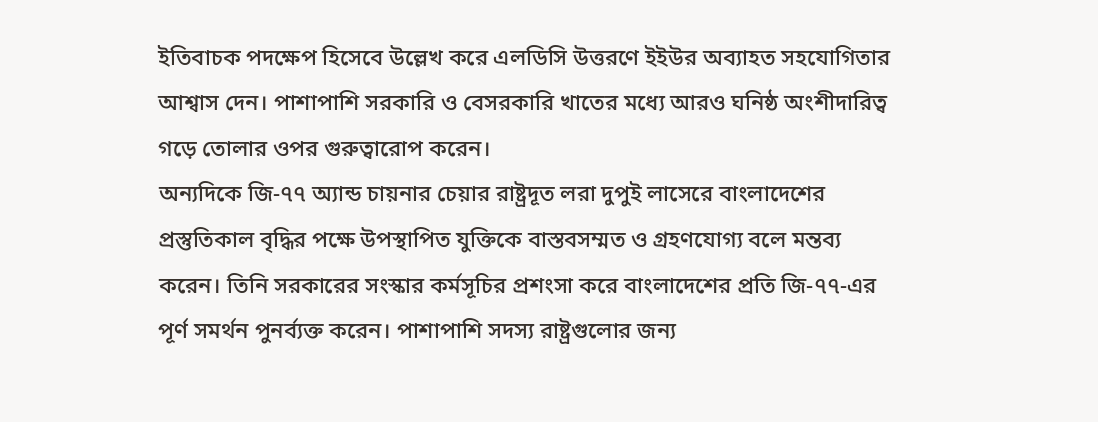ইতিবাচক পদক্ষেপ হিসেবে উল্লেখ করে এলডিসি উত্তরণে ইইউর অব্যাহত সহযোগিতার আশ্বাস দেন। পাশাপাশি সরকারি ও বেসরকারি খাতের মধ্যে আরও ঘনিষ্ঠ অংশীদারিত্ব গড়ে তোলার ওপর গুরুত্বারোপ করেন।
অন্যদিকে জি-৭৭ অ্যান্ড চায়নার চেয়ার রাষ্ট্রদূত লরা দুপুই লাসেরে বাংলাদেশের প্রস্তুতিকাল বৃদ্ধির পক্ষে উপস্থাপিত যুক্তিকে বাস্তবসম্মত ও গ্রহণযোগ্য বলে মন্তব্য করেন। তিনি সরকারের সংস্কার কর্মসূচির প্রশংসা করে বাংলাদেশের প্রতি জি-৭৭-এর পূর্ণ সমর্থন পুনর্ব্যক্ত করেন। পাশাপাশি সদস্য রাষ্ট্রগুলোর জন্য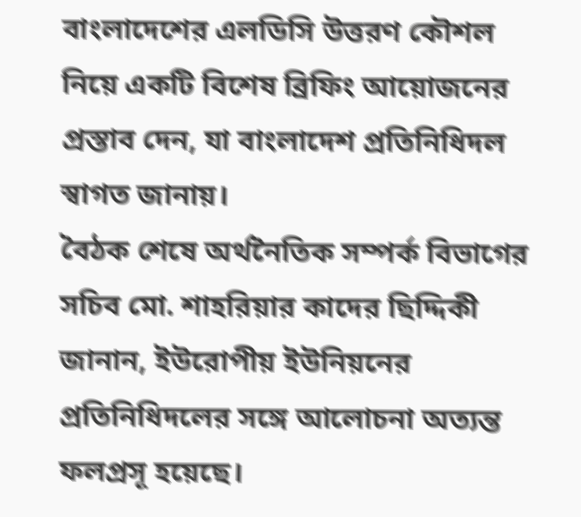বাংলাদেশের এলডিসি উত্তরণ কৌশল নিয়ে একটি বিশেষ ব্রিফিং আয়োজনের প্রস্তাব দেন, যা বাংলাদেশ প্রতিনিধিদল স্বাগত জানায়।
বৈঠক শেষে অর্থনৈতিক সম্পর্ক বিভাগের সচিব মো. শাহরিয়ার কাদের ছিদ্দিকী জানান, ইউরোপীয় ইউনিয়নের প্রতিনিধিদলের সঙ্গে আলোচনা অত্যন্ত ফলপ্রসূ হয়েছে।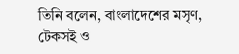তিনি বলেন, বাংলাদেশের মসৃণ, টেকসই ও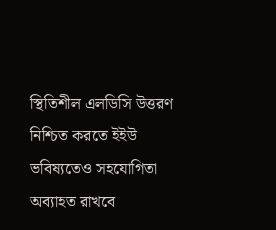স্থিতিশীল এলডিসি উত্তরণ নিশ্চিত করতে ইইউ ভবিষ্যতেও সহযোগিতা অব্যাহত রাখবে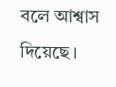বলে আশ্বাস দিয়েছে।